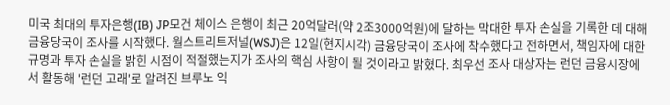미국 최대의 투자은행(IB) JP모건 체이스 은행이 최근 20억달러(약 2조3000억원)에 달하는 막대한 투자 손실을 기록한 데 대해 금융당국이 조사를 시작했다. 월스트리트저널(WSJ)은 12일(현지시각) 금융당국이 조사에 착수했다고 전하면서, 책임자에 대한 규명과 투자 손실을 밝힌 시점이 적절했는지가 조사의 핵심 사항이 될 것이라고 밝혔다. 최우선 조사 대상자는 런던 금융시장에서 활동해 '런던 고래'로 알려진 브루노 익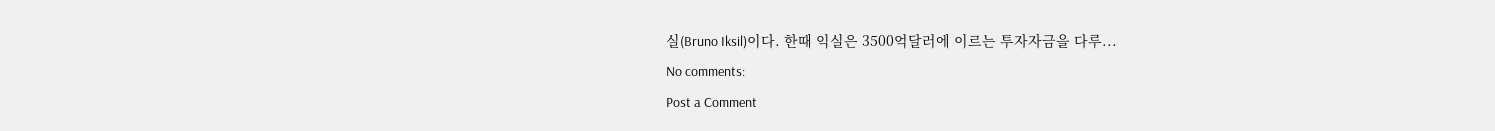실(Bruno Iksil)이다. 한때 익실은 3500억달러에 이르는 투자자금을 다루...
No comments:
Post a Comment